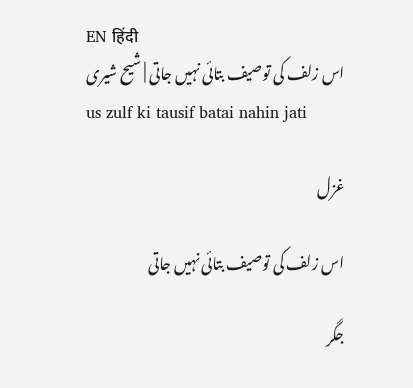EN हिंदी
اس زلف کی توصیف بتائی نہیں جاتی | شیح شیری
us zulf ki tausif batai nahin jati

غزل

اس زلف کی توصیف بتائی نہیں جاتی

جگر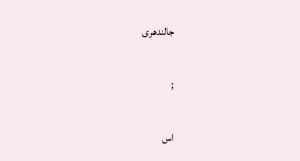جالندھری

;

اس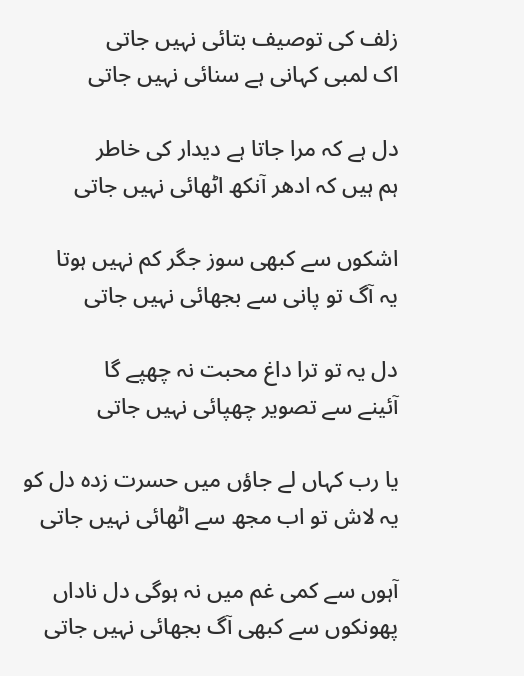زلف کی توصیف بتائی نہیں جاتی
اک لمبی کہانی ہے سنائی نہیں جاتی

دل ہے کہ مرا جاتا ہے دیدار کی خاطر
ہم ہیں کہ ادھر آنکھ اٹھائی نہیں جاتی

اشکوں سے کبھی سوز جگر کم نہیں ہوتا
یہ آگ تو پانی سے بجھائی نہیں جاتی

دل یہ تو ترا داغ‌ محبت نہ چھپے گا
آئینے سے تصویر چھپائی نہیں جاتی

یا رب کہاں لے جاؤں میں حسرت زدہ دل کو
یہ لاش تو اب مجھ سے اٹھائی نہیں جاتی

آہوں سے کمی غم میں نہ ہوگی دل ناداں
پھونکوں سے کبھی آگ بجھائی نہیں جاتی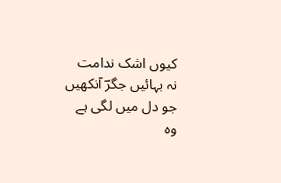کیوں اشک ندامت نہ بہائیں جگرؔ آنکھیں
جو دل میں لگی ہے وہ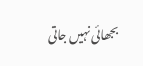بجھائی نہیں جاتی